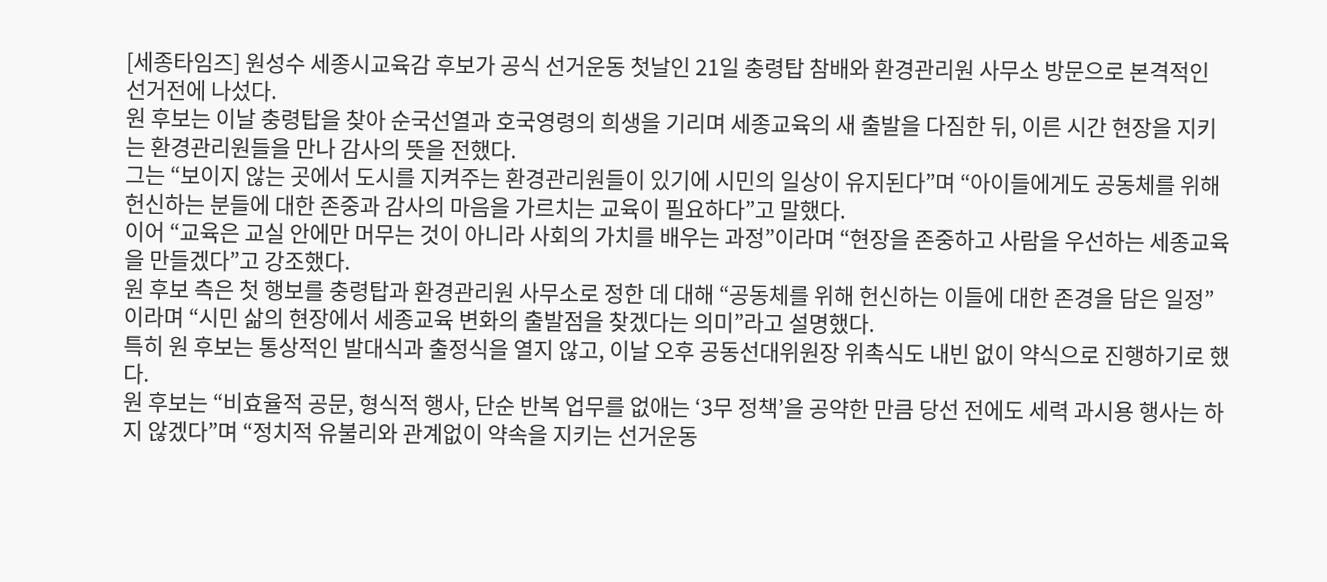[세종타임즈] 원성수 세종시교육감 후보가 공식 선거운동 첫날인 21일 충령탑 참배와 환경관리원 사무소 방문으로 본격적인 선거전에 나섰다.
원 후보는 이날 충령탑을 찾아 순국선열과 호국영령의 희생을 기리며 세종교육의 새 출발을 다짐한 뒤, 이른 시간 현장을 지키는 환경관리원들을 만나 감사의 뜻을 전했다.
그는 “보이지 않는 곳에서 도시를 지켜주는 환경관리원들이 있기에 시민의 일상이 유지된다”며 “아이들에게도 공동체를 위해 헌신하는 분들에 대한 존중과 감사의 마음을 가르치는 교육이 필요하다”고 말했다.
이어 “교육은 교실 안에만 머무는 것이 아니라 사회의 가치를 배우는 과정”이라며 “현장을 존중하고 사람을 우선하는 세종교육을 만들겠다”고 강조했다.
원 후보 측은 첫 행보를 충령탑과 환경관리원 사무소로 정한 데 대해 “공동체를 위해 헌신하는 이들에 대한 존경을 담은 일정”이라며 “시민 삶의 현장에서 세종교육 변화의 출발점을 찾겠다는 의미”라고 설명했다.
특히 원 후보는 통상적인 발대식과 출정식을 열지 않고, 이날 오후 공동선대위원장 위촉식도 내빈 없이 약식으로 진행하기로 했다.
원 후보는 “비효율적 공문, 형식적 행사, 단순 반복 업무를 없애는 ‘3무 정책’을 공약한 만큼 당선 전에도 세력 과시용 행사는 하지 않겠다”며 “정치적 유불리와 관계없이 약속을 지키는 선거운동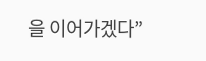을 이어가겠다”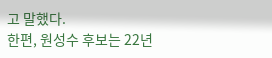고 말했다.
한편, 원성수 후보는 22년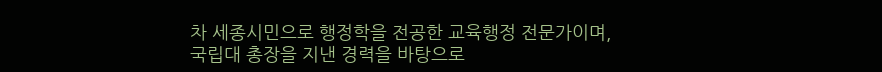차 세종시민으로 행정학을 전공한 교육행정 전문가이며, 국립대 총장을 지낸 경력을 바탕으로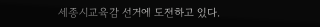세종시교육감 선거에 도전하고 있다.